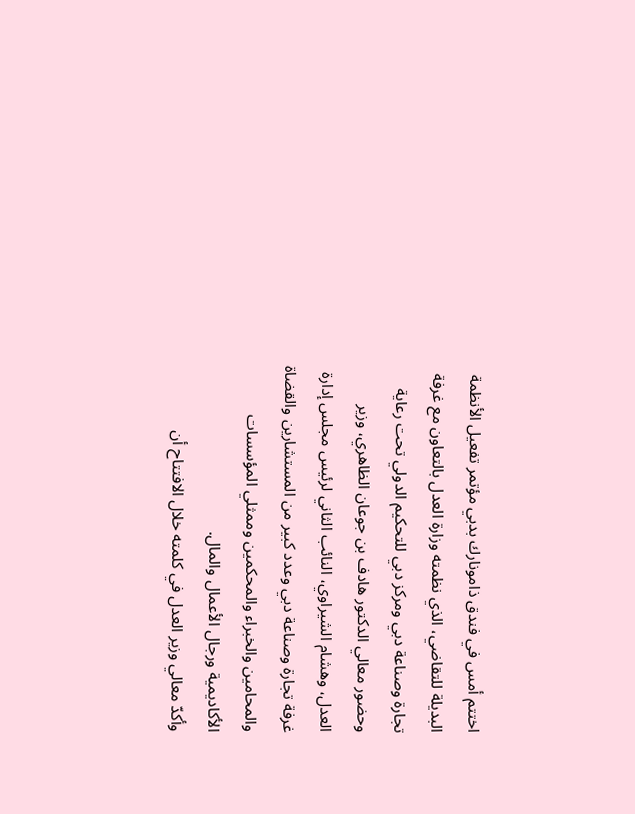اختتم أمس في فندق ذامونارك بدبي مؤتمر تفعيل الأنظمة البديلة للتقاضي، الذي نظمته وزارة العدل بالتعاون مع غرفة تجارة وصناعة دبي ومركز دبي للتحكيم الدولي تحت رعاية وحضور معالي الدكتور هادف بن جوعان الظاهري، وزير العدل، وهشام الشيراوي، النائب الثاني لرئيس مجلس إدارة غرفة تجارة وصناعة دبي وعدد كبير من المستشارين والقضاة والمحامين والخبراء والمحكمين وممثلي المؤسسات الأكاديمية ورجال الأعمال والمال.
وأكدّ معالي وزير العدل في كلمته خلال الافتتاح أن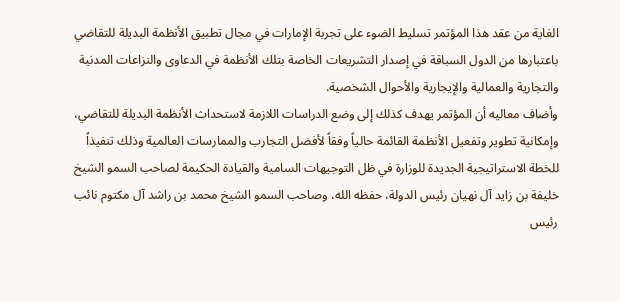الغاية من عقد هذا المؤتمر تسليط الضوء على تجربة الإمارات في مجال تطبيق الأنظمة البديلة للتقاضي باعتبارها من الدول السباقة في إصدار التشريعات الخاصة بتلك الأنظمة في الدعاوى والنزاعات المدنية والتجارية والعمالية والإيجارية والأحوال الشخصية.
وأضاف معاليه أن المؤتمر يهدف كذلك إلى وضع الدراسات اللازمة لاستحداث الأنظمة البديلة للتقاضي، وإمكانية تطوير وتفعيل الأنظمة القائمة حالياً وفقاً لأفضل التجارب والممارسات العالمية وذلك تنفيذاً للخطة الاستراتيجية الجديدة للوزارة في ظل التوجيهات السامية والقيادة الحكيمة لصاحب السمو الشيخ خليفة بن زايد آل نهيان رئيس الدولة، حفظه الله، وصاحب السمو الشيخ محمد بن راشد آل مكتوم نائب رئيس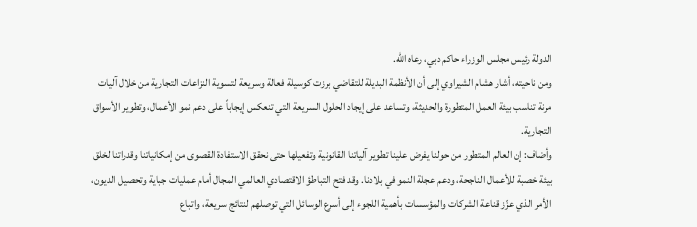الدولة رئيس مجلس الوزراء حاكم دبي، رعاه الله.
ومن ناحيته، أشار هشام الشيراوي إلى أن الأنظمة البديلة للتقاضي برزت كوسيلة فعالة وسريعة لتسوية النزاعات التجارية من خلال آليات مرنة تناسب بيئة العمل المتطورة والحديثة، وتساعد على إيجاد الحلول السريعة التي تنعكس إيجاباً على دعم نمو الأعمال، وتطوير الأسواق التجارية.
وأضاف: إن العالم المتطور من حولنا يفرض علينا تطوير آلياتنا القانونية وتفعيلها حتى نحقق الاستفادة القصوى من إمكانياتنا وقدراتنا لخلق بيئة خصبة للأعمال الناجحة، ودعم عجلة النمو في بلادنا. وقد فتح التباطؤ الاقتصادي العالمي المجال أمام عمليات جباية وتحصيل الديون، الأمر الذي عزّز قناعة الشركات والمؤسسات بأهمية اللجوء إلى أسرع الوسائل التي توصلهم لنتائج سريعة، واتباع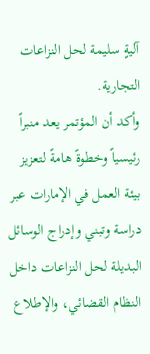آليةٍ سليمة لحل النزاعات التجارية.
وأكد أن المؤتمر يعد منبراً رئيسياً وخطوةً هامةً لتعزيز بيئة العمل في الإمارات عبر دراسة وتبني وإدراج الوسائل البديلة لحل النزاعات داخل النظام القضائي، والإطلاع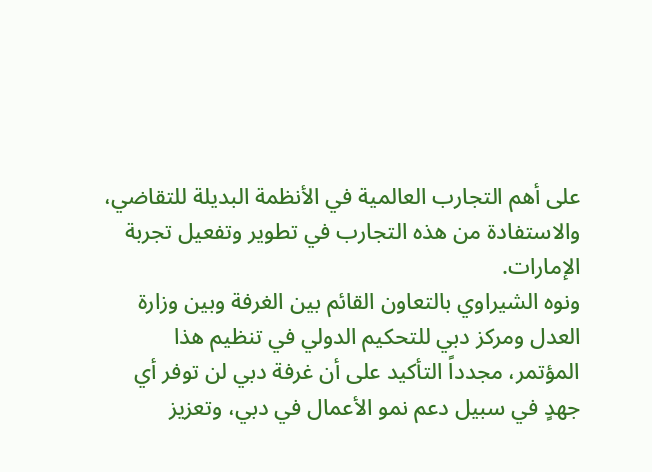على أهم التجارب العالمية في الأنظمة البديلة للتقاضي، والاستفادة من هذه التجارب في تطوير وتفعيل تجربة الإمارات.
ونوه الشيراوي بالتعاون القائم بين الغرفة وبين وزارة العدل ومركز دبي للتحكيم الدولي في تنظيم هذا المؤتمر، مجدداً التأكيد على أن غرفة دبي لن توفر أي جهدٍ في سبيل دعم نمو الأعمال في دبي، وتعزيز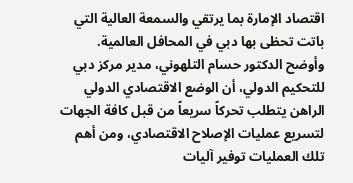اقتصاد الإمارة بما يرتقي والسمعة العالية التي باتت تحظى بها دبي في المحافل العالمية.
وأوضح الدكتور حسام التلهوني، مدير مركز دبي للتحكيم الدولي، أن الوضع الاقتصادي الدولي الراهن يتطلب تحركاً سريعاً من قبل كافة الجهات لتسريع عمليات الإصلاح الاقتصادي، ومن أهم تلك العمليات توفير آليات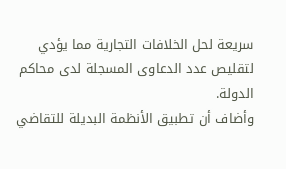سريعة لحل الخلافات التجارية مما يؤدي لتقليص عدد الدعاوى المسجلة لدى محاكم الدولة.
وأضاف أن تطبيق الأنظمة البديلة للتقاضي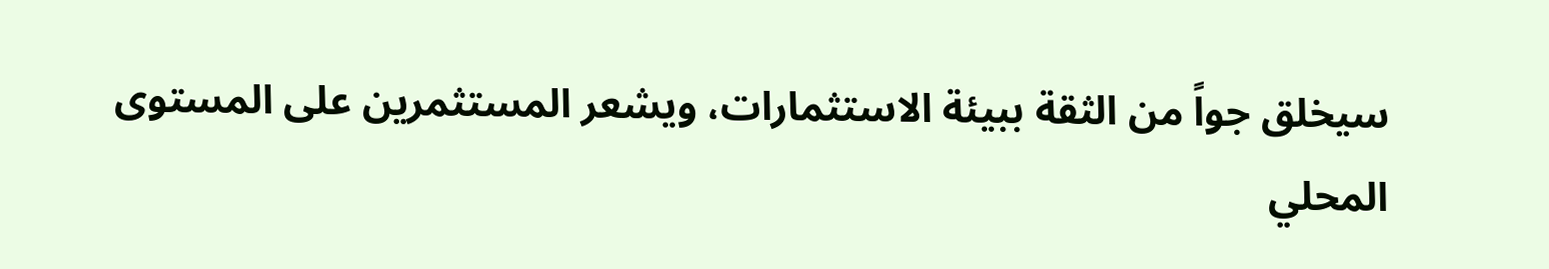سيخلق جواً من الثقة ببيئة الاستثمارات، ويشعر المستثمرين على المستوى المحلي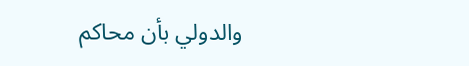والدولي بأن محاكم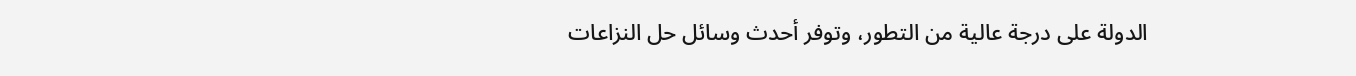الدولة على درجة عالية من التطور، وتوفر أحدث وسائل حل النزاعات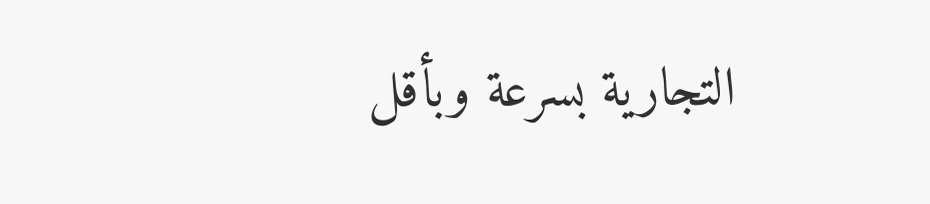التجارية بسرعة وبأقل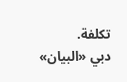تكلفة.
دبي «البيان»